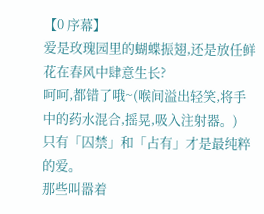【0 序幕】
爱是玫瑰园里的蝴蝶振翅,还是放任鲜花在春风中肆意生长?
呵呵,都错了哦~(喉间溢出轻笑,将手中的药水混合,摇晃,吸入注射器。)
只有「囚禁」和「占有」才是最纯粹的爱。
那些叫嚣着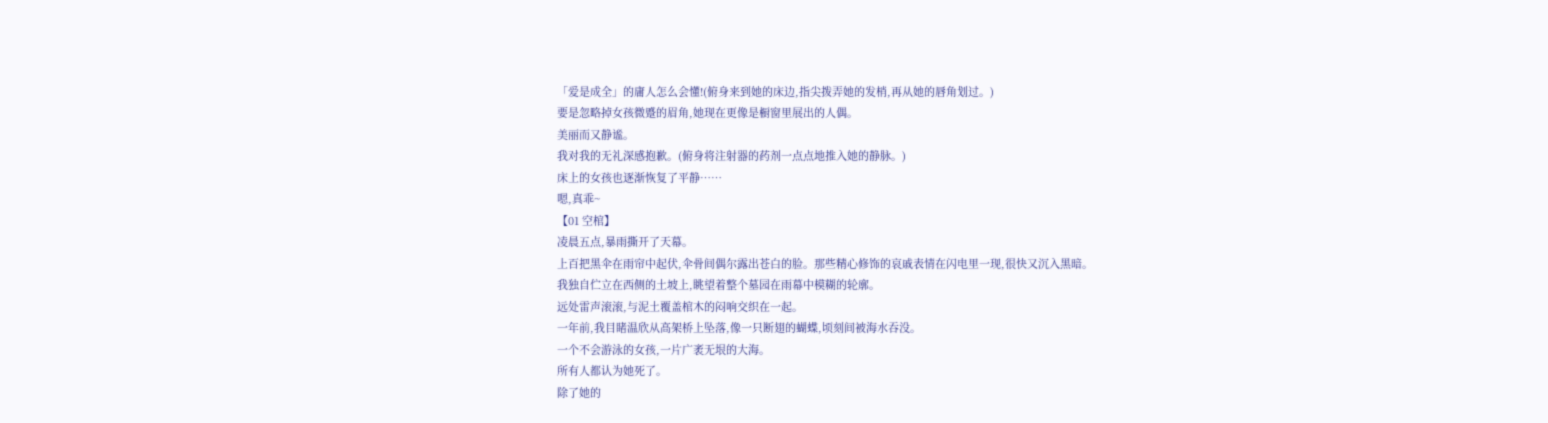「爱是成全」的庸人怎么会懂!(俯身来到她的床边,指尖拨弄她的发梢,再从她的唇角划过。)
要是忽略掉女孩微蹙的眉角,她现在更像是橱窗里展出的人偶。
美丽而又静谧。
我对我的无礼深感抱歉。(俯身将注射器的药剂一点点地推入她的静脉。)
床上的女孩也逐渐恢复了平静……
嗯,真乖~
【01 空棺】
凌晨五点,暴雨撕开了天幕。
上百把黑伞在雨帘中起伏,伞骨间偶尔露出苍白的脸。那些精心修饰的哀戚表情在闪电里一现,很快又沉入黑暗。
我独自伫立在西侧的土坡上,眺望着整个墓园在雨幕中模糊的轮廓。
远处雷声滚滚,与泥土覆盖棺木的闷响交织在一起。
一年前,我目睹温欣从高架桥上坠落,像一只断翅的蝴蝶,顷刻间被海水吞没。
一个不会游泳的女孩,一片广袤无垠的大海。
所有人都认为她死了。
除了她的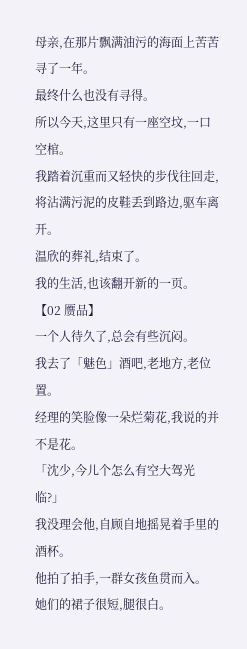母亲,在那片飘满油污的海面上苦苦寻了一年。
最终什么也没有寻得。
所以今天,这里只有一座空坟,一口空棺。
我踏着沉重而又轻快的步伐往回走,将沾满污泥的皮鞋丢到路边,驱车离开。
温欣的葬礼,结束了。
我的生活,也该翻开新的一页。
【02 赝品】
一个人待久了,总会有些沉闷。
我去了「魅色」酒吧,老地方,老位置。
经理的笑脸像一朵烂菊花,我说的并不是花。
「沈少,今儿个怎么有空大驾光临?」
我没理会他,自顾自地摇晃着手里的酒杯。
他拍了拍手,一群女孩鱼贯而入。
她们的裙子很短,腿很白。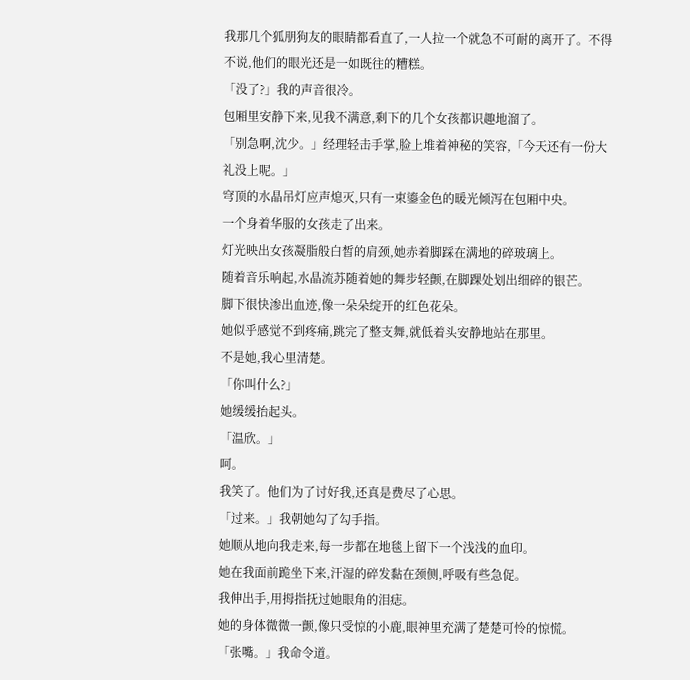我那几个狐朋狗友的眼睛都看直了,一人拉一个就急不可耐的离开了。不得不说,他们的眼光还是一如既往的糟糕。
「没了?」我的声音很冷。
包厢里安静下来,见我不满意,剩下的几个女孩都识趣地溜了。
「别急啊,沈少。」经理轻击手掌,脸上堆着神秘的笑容,「今天还有一份大礼没上呢。」
穹顶的水晶吊灯应声熄灭,只有一束鎏金色的暖光倾泻在包厢中央。
一个身着华服的女孩走了出来。
灯光映出女孩凝脂般白皙的肩颈,她赤着脚踩在满地的碎玻璃上。
随着音乐响起,水晶流苏随着她的舞步轻颤,在脚踝处划出细碎的银芒。
脚下很快渗出血迹,像一朵朵绽开的红色花朵。
她似乎感觉不到疼痛,跳完了整支舞,就低着头安静地站在那里。
不是她,我心里清楚。
「你叫什么?」
她缓缓抬起头。
「温欣。」
呵。
我笑了。他们为了讨好我,还真是费尽了心思。
「过来。」我朝她勾了勾手指。
她顺从地向我走来,每一步都在地毯上留下一个浅浅的血印。
她在我面前跪坐下来,汗湿的碎发黏在颈侧,呼吸有些急促。
我伸出手,用拇指抚过她眼角的泪痣。
她的身体微微一颤,像只受惊的小鹿,眼神里充满了楚楚可怜的惊慌。
「张嘴。」我命令道。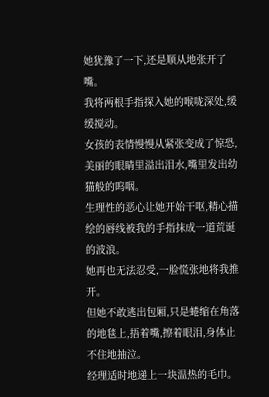她犹豫了一下,还是顺从地张开了嘴。
我将两根手指探入她的喉咙深处,缓缓搅动。
女孩的表情慢慢从紧张变成了惊恐,美丽的眼睛里溢出泪水,嘴里发出幼猫般的呜咽。
生理性的恶心让她开始干呕,精心描绘的唇线被我的手指抹成一道荒诞的波浪。
她再也无法忍受,一脸慌张地将我推开。
但她不敢逃出包厢,只是蜷缩在角落的地毯上,捂着嘴,擦着眼泪,身体止不住地抽泣。
经理适时地递上一块温热的毛巾。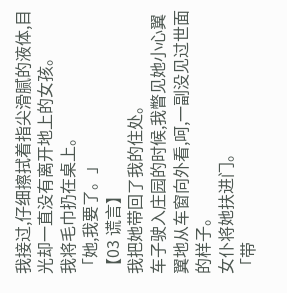我接过,仔细擦拭着指尖滑腻的液体,目光却一直没有离开地上的女孩。
我将毛巾扔在桌上。
「她,我要了。」
【03 谎言】
我把她带回了我的住处。
车子驶入庄园的时候,我瞥见她小心翼翼地从车窗向外看,呵,一副没见过世面的样子。
女仆将她扶进门。
「带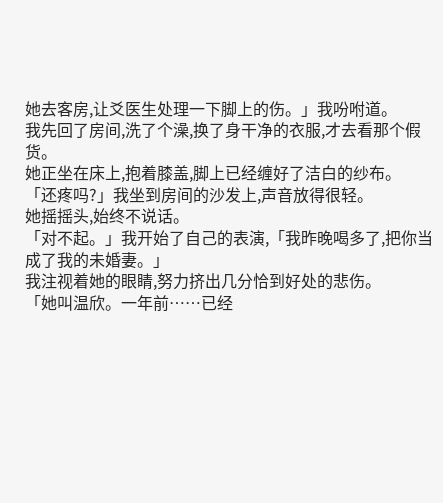她去客房,让爻医生处理一下脚上的伤。」我吩咐道。
我先回了房间,洗了个澡,换了身干净的衣服,才去看那个假货。
她正坐在床上,抱着膝盖,脚上已经缠好了洁白的纱布。
「还疼吗?」我坐到房间的沙发上,声音放得很轻。
她摇摇头,始终不说话。
「对不起。」我开始了自己的表演,「我昨晚喝多了,把你当成了我的未婚妻。」
我注视着她的眼睛,努力挤出几分恰到好处的悲伤。
「她叫温欣。一年前……已经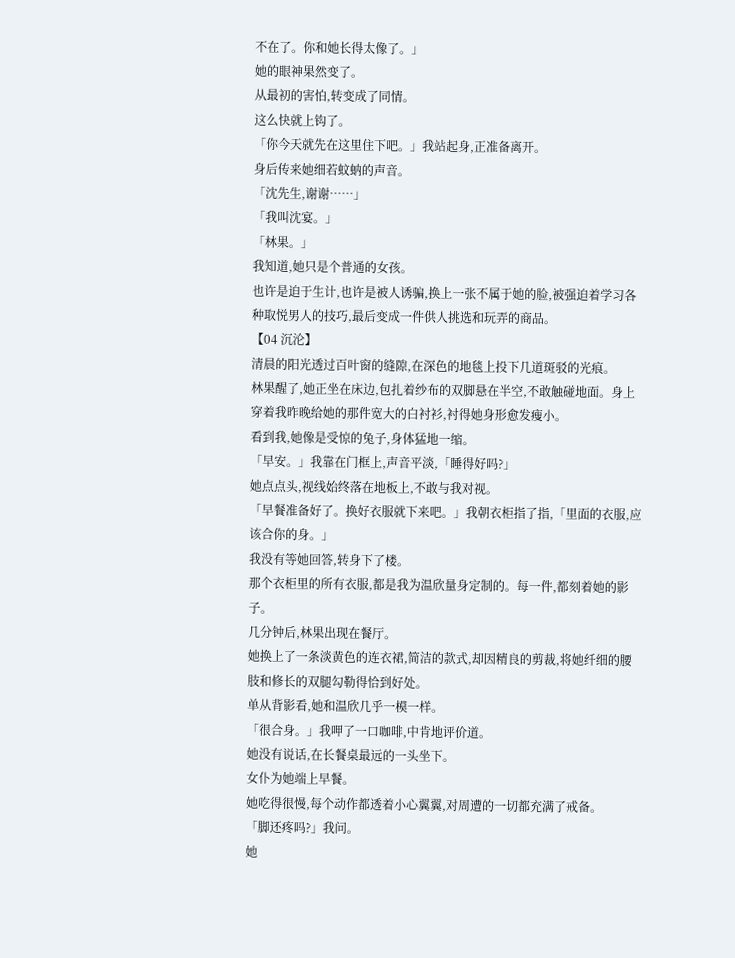不在了。你和她长得太像了。」
她的眼神果然变了。
从最初的害怕,转变成了同情。
这么快就上钩了。
「你今天就先在这里住下吧。」我站起身,正准备离开。
身后传来她细若蚊蚋的声音。
「沈先生,谢谢……」
「我叫沈宴。」
「林果。」
我知道,她只是个普通的女孩。
也许是迫于生计,也许是被人诱骗,换上一张不属于她的脸,被强迫着学习各种取悦男人的技巧,最后变成一件供人挑选和玩弄的商品。
【04 沉沦】
清晨的阳光透过百叶窗的缝隙,在深色的地毯上投下几道斑驳的光痕。
林果醒了,她正坐在床边,包扎着纱布的双脚悬在半空,不敢触碰地面。身上穿着我昨晚给她的那件宽大的白衬衫,衬得她身形愈发瘦小。
看到我,她像是受惊的兔子,身体猛地一缩。
「早安。」我靠在门框上,声音平淡,「睡得好吗?」
她点点头,视线始终落在地板上,不敢与我对视。
「早餐准备好了。换好衣服就下来吧。」我朝衣柜指了指,「里面的衣服,应该合你的身。」
我没有等她回答,转身下了楼。
那个衣柜里的所有衣服,都是我为温欣量身定制的。每一件,都刻着她的影子。
几分钟后,林果出现在餐厅。
她换上了一条淡黄色的连衣裙,简洁的款式,却因精良的剪裁,将她纤细的腰肢和修长的双腿勾勒得恰到好处。
单从背影看,她和温欣几乎一模一样。
「很合身。」我呷了一口咖啡,中肯地评价道。
她没有说话,在长餐桌最远的一头坐下。
女仆为她端上早餐。
她吃得很慢,每个动作都透着小心翼翼,对周遭的一切都充满了戒备。
「脚还疼吗?」我问。
她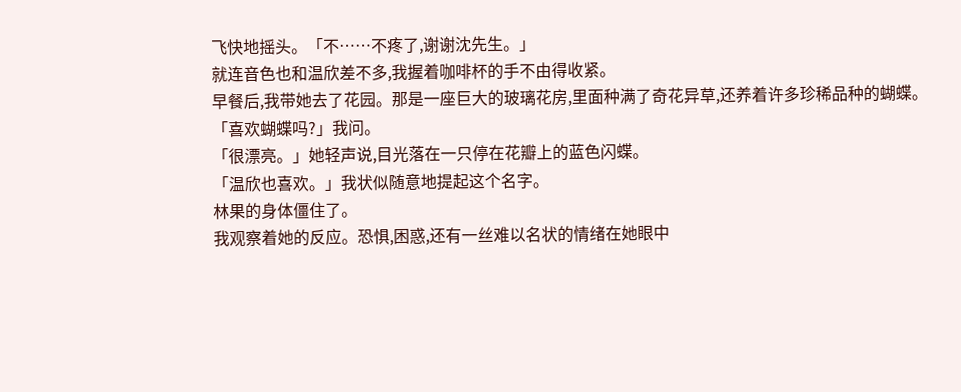飞快地摇头。「不……不疼了,谢谢沈先生。」
就连音色也和温欣差不多,我握着咖啡杯的手不由得收紧。
早餐后,我带她去了花园。那是一座巨大的玻璃花房,里面种满了奇花异草,还养着许多珍稀品种的蝴蝶。
「喜欢蝴蝶吗?」我问。
「很漂亮。」她轻声说,目光落在一只停在花瓣上的蓝色闪蝶。
「温欣也喜欢。」我状似随意地提起这个名字。
林果的身体僵住了。
我观察着她的反应。恐惧,困惑,还有一丝难以名状的情绪在她眼中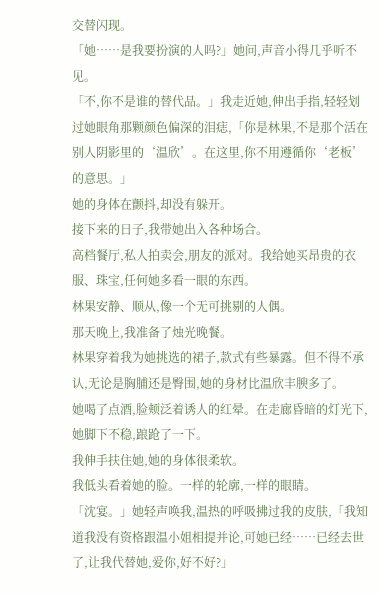交替闪现。
「她……是我要扮演的人吗?」她问,声音小得几乎听不见。
「不,你不是谁的替代品。」我走近她,伸出手指,轻轻划过她眼角那颗颜色偏深的泪痣,「你是林果,不是那个活在别人阴影里的‘温欣’。在这里,你不用遵循你‘老板’的意思。」
她的身体在颤抖,却没有躲开。
接下来的日子,我带她出入各种场合。
高档餐厅,私人拍卖会,朋友的派对。我给她买昂贵的衣服、珠宝,任何她多看一眼的东西。
林果安静、顺从,像一个无可挑剔的人偶。
那天晚上,我准备了烛光晚餐。
林果穿着我为她挑选的裙子,款式有些暴露。但不得不承认,无论是胸脯还是臀围,她的身材比温欣丰腴多了。
她喝了点酒,脸颊泛着诱人的红晕。在走廊昏暗的灯光下,她脚下不稳,踉跄了一下。
我伸手扶住她,她的身体很柔软。
我低头看着她的脸。一样的轮廓,一样的眼睛。
「沈宴。」她轻声唤我,温热的呼吸拂过我的皮肤,「我知道我没有资格跟温小姐相提并论,可她已经……已经去世了,让我代替她,爱你,好不好?」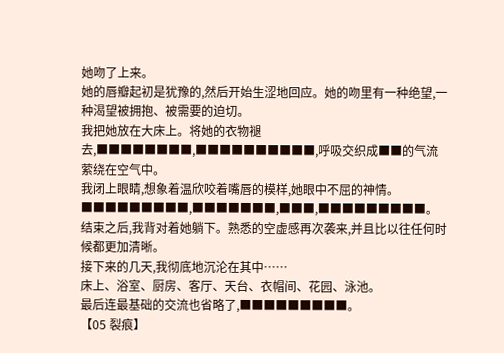她吻了上来。
她的唇瓣起初是犹豫的,然后开始生涩地回应。她的吻里有一种绝望,一种渴望被拥抱、被需要的迫切。
我把她放在大床上。将她的衣物褪去,■■■■■■■■,■■■■■■■■■■,呼吸交织成■■的气流萦绕在空气中。
我闭上眼睛,想象着温欣咬着嘴唇的模样,她眼中不屈的神情。
■■■■■■■■■,■■■■■■■,■■■,■■■■■■■■■。
结束之后,我背对着她躺下。熟悉的空虚感再次袭来,并且比以往任何时候都更加清晰。
接下来的几天,我彻底地沉沦在其中……
床上、浴室、厨房、客厅、天台、衣帽间、花园、泳池。
最后连最基础的交流也省略了,■■■■■■■■■。
【05 裂痕】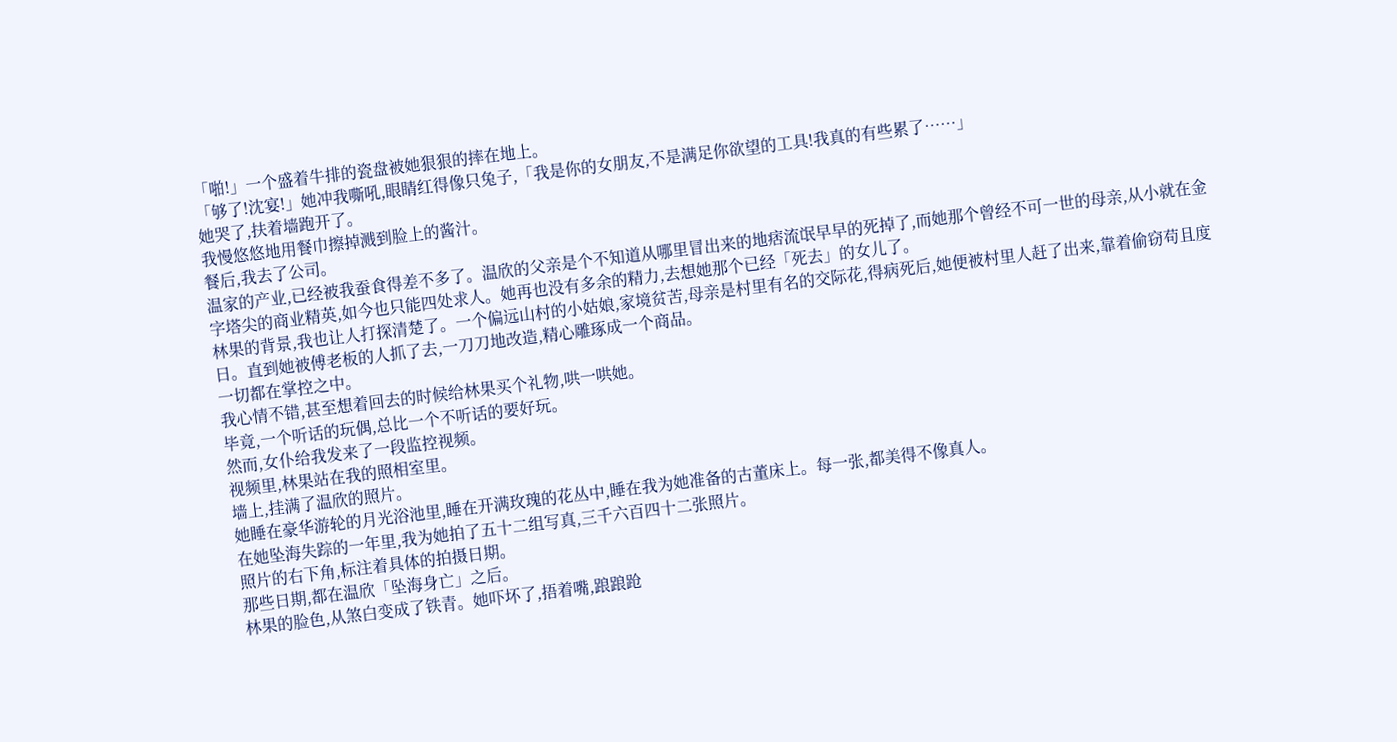「啪!」一个盛着牛排的瓷盘被她狠狠的摔在地上。
「够了!沈宴!」她冲我嘶吼,眼睛红得像只兔子,「我是你的女朋友,不是满足你欲望的工具!我真的有些累了……」
她哭了,扶着墙跑开了。
我慢悠悠地用餐巾擦掉溅到脸上的酱汁。
餐后,我去了公司。
温家的产业,已经被我蚕食得差不多了。温欣的父亲是个不知道从哪里冒出来的地痞流氓早早的死掉了,而她那个曾经不可一世的母亲,从小就在金字塔尖的商业精英,如今也只能四处求人。她再也没有多余的精力,去想她那个已经「死去」的女儿了。
林果的背景,我也让人打探清楚了。一个偏远山村的小姑娘,家境贫苦,母亲是村里有名的交际花,得病死后,她便被村里人赶了出来,靠着偷窃苟且度日。直到她被傅老板的人抓了去,一刀刀地改造,精心雕琢成一个商品。
一切都在掌控之中。
我心情不错,甚至想着回去的时候给林果买个礼物,哄一哄她。
毕竟,一个听话的玩偶,总比一个不听话的要好玩。
然而,女仆给我发来了一段监控视频。
视频里,林果站在我的照相室里。
墙上,挂满了温欣的照片。
她睡在豪华游轮的月光浴池里,睡在开满玫瑰的花丛中,睡在我为她准备的古董床上。每一张,都美得不像真人。
在她坠海失踪的一年里,我为她拍了五十二组写真,三千六百四十二张照片。
照片的右下角,标注着具体的拍摄日期。
那些日期,都在温欣「坠海身亡」之后。
林果的脸色,从煞白变成了铁青。她吓坏了,捂着嘴,踉踉跄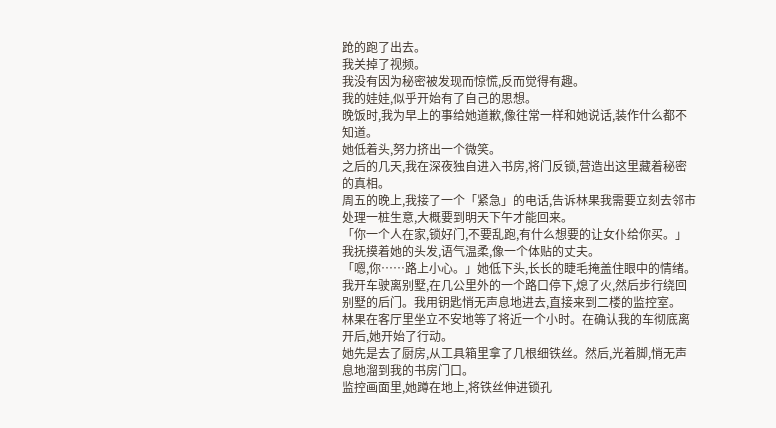跄的跑了出去。
我关掉了视频。
我没有因为秘密被发现而惊慌,反而觉得有趣。
我的娃娃,似乎开始有了自己的思想。
晚饭时,我为早上的事给她道歉,像往常一样和她说话,装作什么都不知道。
她低着头,努力挤出一个微笑。
之后的几天,我在深夜独自进入书房,将门反锁,营造出这里藏着秘密的真相。
周五的晚上,我接了一个「紧急」的电话,告诉林果我需要立刻去邻市处理一桩生意,大概要到明天下午才能回来。
「你一个人在家,锁好门,不要乱跑,有什么想要的让女仆给你买。」我抚摸着她的头发,语气温柔,像一个体贴的丈夫。
「嗯,你……路上小心。」她低下头,长长的睫毛掩盖住眼中的情绪。
我开车驶离别墅,在几公里外的一个路口停下,熄了火,然后步行绕回别墅的后门。我用钥匙悄无声息地进去,直接来到二楼的监控室。
林果在客厅里坐立不安地等了将近一个小时。在确认我的车彻底离开后,她开始了行动。
她先是去了厨房,从工具箱里拿了几根细铁丝。然后,光着脚,悄无声息地溜到我的书房门口。
监控画面里,她蹲在地上,将铁丝伸进锁孔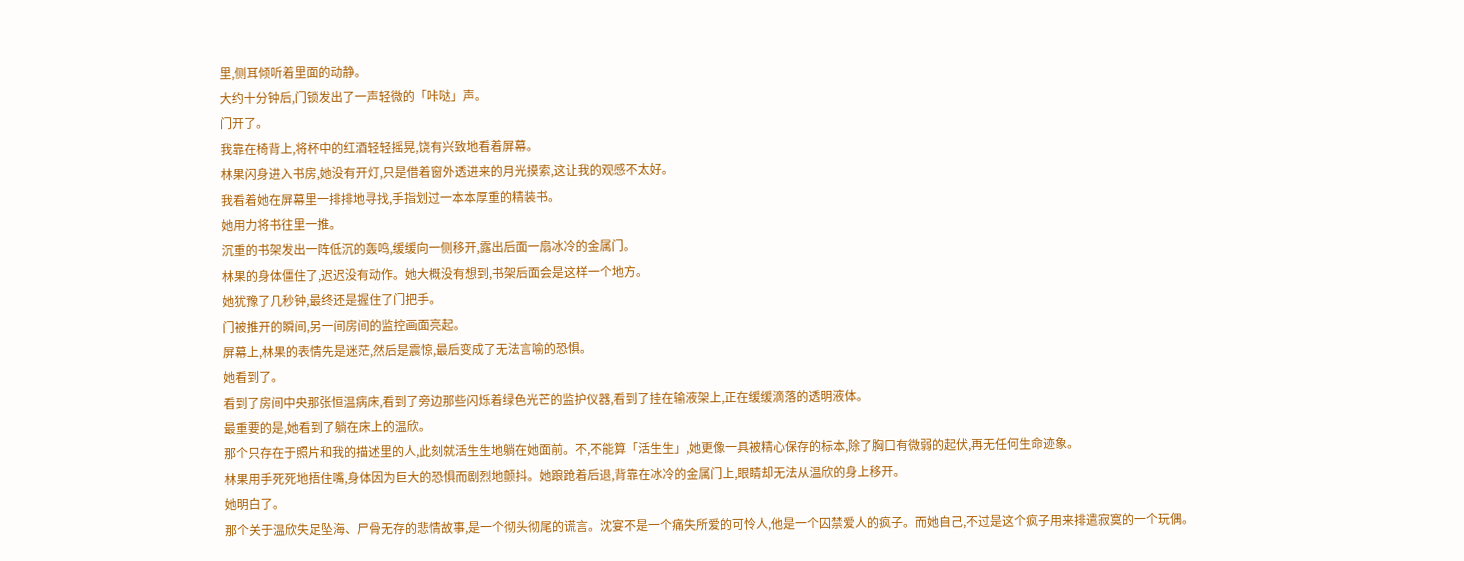里,侧耳倾听着里面的动静。
大约十分钟后,门锁发出了一声轻微的「咔哒」声。
门开了。
我靠在椅背上,将杯中的红酒轻轻摇晃,饶有兴致地看着屏幕。
林果闪身进入书房,她没有开灯,只是借着窗外透进来的月光摸索,这让我的观感不太好。
我看着她在屏幕里一排排地寻找,手指划过一本本厚重的精装书。
她用力将书往里一推。
沉重的书架发出一阵低沉的轰鸣,缓缓向一侧移开,露出后面一扇冰冷的金属门。
林果的身体僵住了,迟迟没有动作。她大概没有想到,书架后面会是这样一个地方。
她犹豫了几秒钟,最终还是握住了门把手。
门被推开的瞬间,另一间房间的监控画面亮起。
屏幕上,林果的表情先是迷茫,然后是震惊,最后变成了无法言喻的恐惧。
她看到了。
看到了房间中央那张恒温病床,看到了旁边那些闪烁着绿色光芒的监护仪器,看到了挂在输液架上,正在缓缓滴落的透明液体。
最重要的是,她看到了躺在床上的温欣。
那个只存在于照片和我的描述里的人,此刻就活生生地躺在她面前。不,不能算「活生生」,她更像一具被精心保存的标本,除了胸口有微弱的起伏,再无任何生命迹象。
林果用手死死地捂住嘴,身体因为巨大的恐惧而剧烈地颤抖。她踉跄着后退,背靠在冰冷的金属门上,眼睛却无法从温欣的身上移开。
她明白了。
那个关于温欣失足坠海、尸骨无存的悲情故事,是一个彻头彻尾的谎言。沈宴不是一个痛失所爱的可怜人,他是一个囚禁爱人的疯子。而她自己,不过是这个疯子用来排遣寂寞的一个玩偶。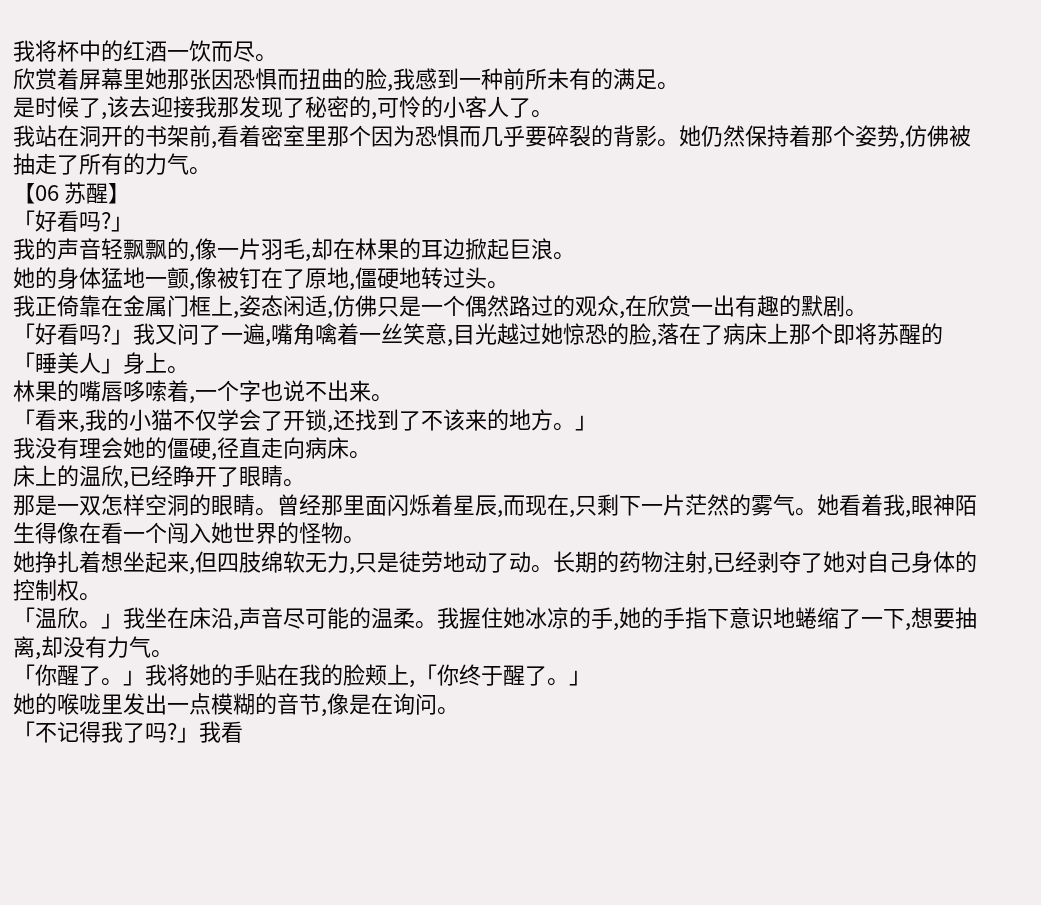我将杯中的红酒一饮而尽。
欣赏着屏幕里她那张因恐惧而扭曲的脸,我感到一种前所未有的满足。
是时候了,该去迎接我那发现了秘密的,可怜的小客人了。
我站在洞开的书架前,看着密室里那个因为恐惧而几乎要碎裂的背影。她仍然保持着那个姿势,仿佛被抽走了所有的力气。
【06 苏醒】
「好看吗?」
我的声音轻飘飘的,像一片羽毛,却在林果的耳边掀起巨浪。
她的身体猛地一颤,像被钉在了原地,僵硬地转过头。
我正倚靠在金属门框上,姿态闲适,仿佛只是一个偶然路过的观众,在欣赏一出有趣的默剧。
「好看吗?」我又问了一遍,嘴角噙着一丝笑意,目光越过她惊恐的脸,落在了病床上那个即将苏醒的「睡美人」身上。
林果的嘴唇哆嗦着,一个字也说不出来。
「看来,我的小猫不仅学会了开锁,还找到了不该来的地方。」
我没有理会她的僵硬,径直走向病床。
床上的温欣,已经睁开了眼睛。
那是一双怎样空洞的眼睛。曾经那里面闪烁着星辰,而现在,只剩下一片茫然的雾气。她看着我,眼神陌生得像在看一个闯入她世界的怪物。
她挣扎着想坐起来,但四肢绵软无力,只是徒劳地动了动。长期的药物注射,已经剥夺了她对自己身体的控制权。
「温欣。」我坐在床沿,声音尽可能的温柔。我握住她冰凉的手,她的手指下意识地蜷缩了一下,想要抽离,却没有力气。
「你醒了。」我将她的手贴在我的脸颊上,「你终于醒了。」
她的喉咙里发出一点模糊的音节,像是在询问。
「不记得我了吗?」我看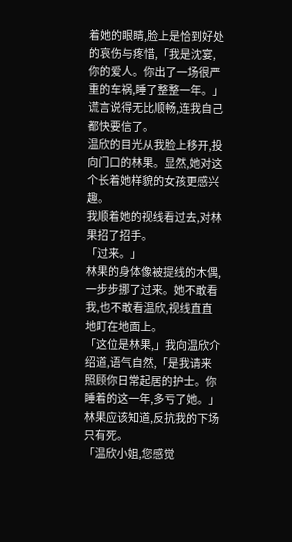着她的眼睛,脸上是恰到好处的哀伤与疼惜,「我是沈宴,你的爱人。你出了一场很严重的车祸,睡了整整一年。」
谎言说得无比顺畅,连我自己都快要信了。
温欣的目光从我脸上移开,投向门口的林果。显然,她对这个长着她样貌的女孩更感兴趣。
我顺着她的视线看过去,对林果招了招手。
「过来。」
林果的身体像被提线的木偶,一步步挪了过来。她不敢看我,也不敢看温欣,视线直直地盯在地面上。
「这位是林果,」我向温欣介绍道,语气自然,「是我请来照顾你日常起居的护士。你睡着的这一年,多亏了她。」
林果应该知道,反抗我的下场只有死。
「温欣小姐,您感觉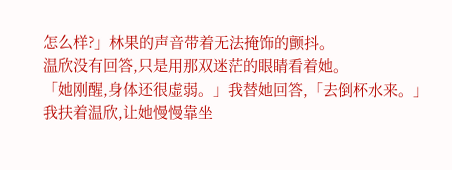怎么样?」林果的声音带着无法掩饰的颤抖。
温欣没有回答,只是用那双迷茫的眼睛看着她。
「她刚醒,身体还很虚弱。」我替她回答,「去倒杯水来。」
我扶着温欣,让她慢慢靠坐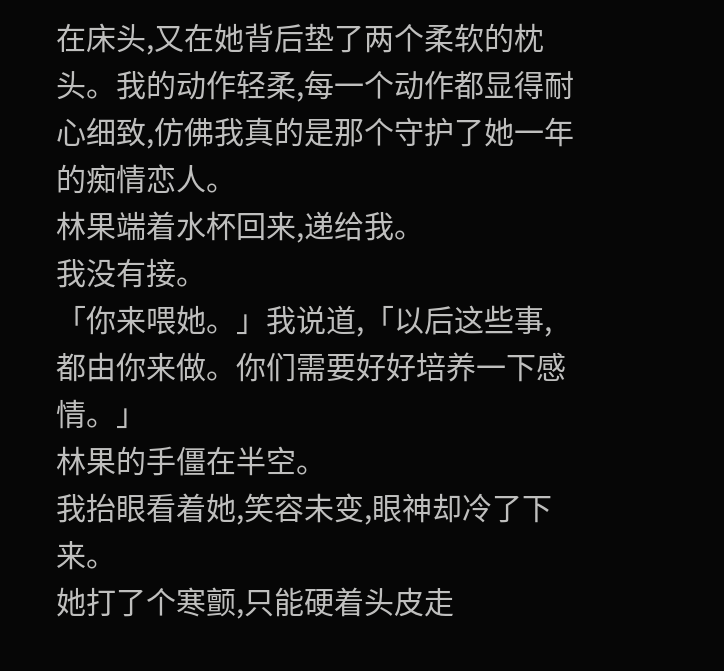在床头,又在她背后垫了两个柔软的枕头。我的动作轻柔,每一个动作都显得耐心细致,仿佛我真的是那个守护了她一年的痴情恋人。
林果端着水杯回来,递给我。
我没有接。
「你来喂她。」我说道,「以后这些事,都由你来做。你们需要好好培养一下感情。」
林果的手僵在半空。
我抬眼看着她,笑容未变,眼神却冷了下来。
她打了个寒颤,只能硬着头皮走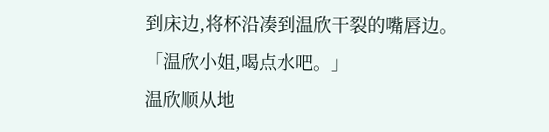到床边,将杯沿凑到温欣干裂的嘴唇边。
「温欣小姐,喝点水吧。」
温欣顺从地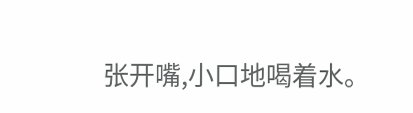张开嘴,小口地喝着水。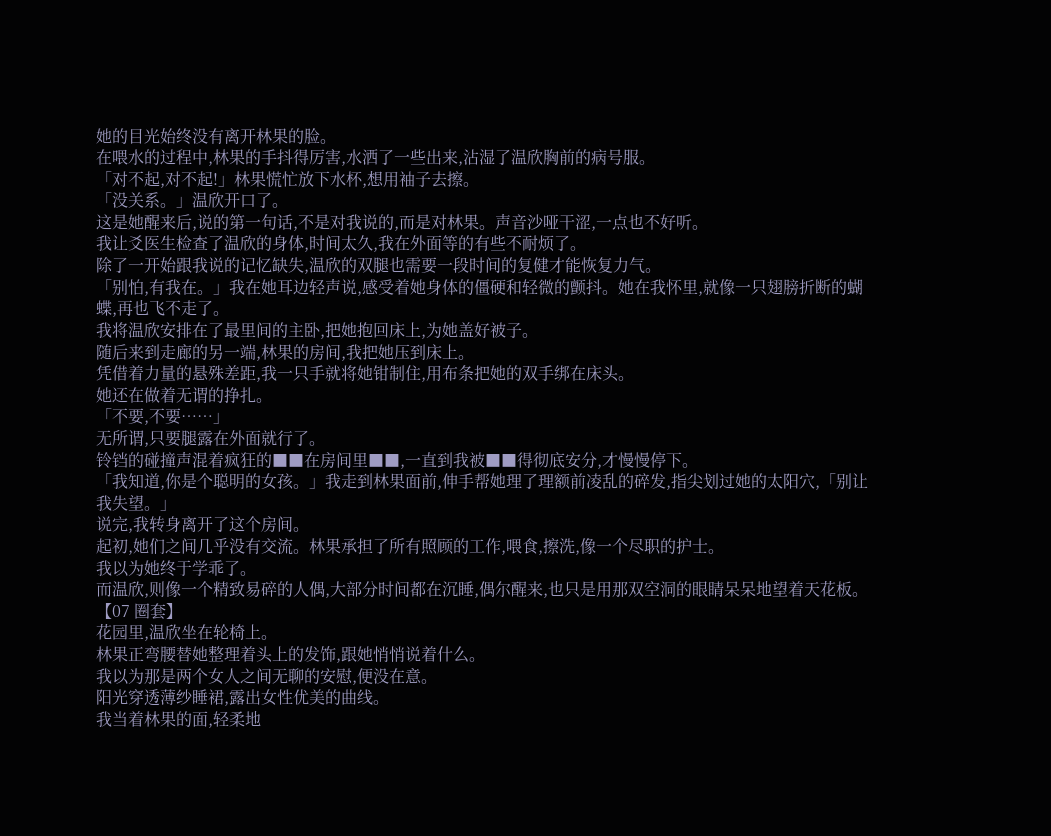她的目光始终没有离开林果的脸。
在喂水的过程中,林果的手抖得厉害,水洒了一些出来,沾湿了温欣胸前的病号服。
「对不起,对不起!」林果慌忙放下水杯,想用袖子去擦。
「没关系。」温欣开口了。
这是她醒来后,说的第一句话,不是对我说的,而是对林果。声音沙哑干涩,一点也不好听。
我让爻医生检查了温欣的身体,时间太久,我在外面等的有些不耐烦了。
除了一开始跟我说的记忆缺失,温欣的双腿也需要一段时间的复健才能恢复力气。
「别怕,有我在。」我在她耳边轻声说,感受着她身体的僵硬和轻微的颤抖。她在我怀里,就像一只翅膀折断的蝴蝶,再也飞不走了。
我将温欣安排在了最里间的主卧,把她抱回床上,为她盖好被子。
随后来到走廊的另一端,林果的房间,我把她压到床上。
凭借着力量的悬殊差距,我一只手就将她钳制住,用布条把她的双手绑在床头。
她还在做着无谓的挣扎。
「不要,不要……」
无所谓,只要腿露在外面就行了。
铃铛的碰撞声混着疯狂的■■在房间里■■,一直到我被■■得彻底安分,才慢慢停下。
「我知道,你是个聪明的女孩。」我走到林果面前,伸手帮她理了理额前凌乱的碎发,指尖划过她的太阳穴,「别让我失望。」
说完,我转身离开了这个房间。
起初,她们之间几乎没有交流。林果承担了所有照顾的工作,喂食,擦洗,像一个尽职的护士。
我以为她终于学乖了。
而温欣,则像一个精致易碎的人偶,大部分时间都在沉睡,偶尔醒来,也只是用那双空洞的眼睛呆呆地望着天花板。
【07 圈套】
花园里,温欣坐在轮椅上。
林果正弯腰替她整理着头上的发饰,跟她悄悄说着什么。
我以为那是两个女人之间无聊的安慰,便没在意。
阳光穿透薄纱睡裙,露出女性优美的曲线。
我当着林果的面,轻柔地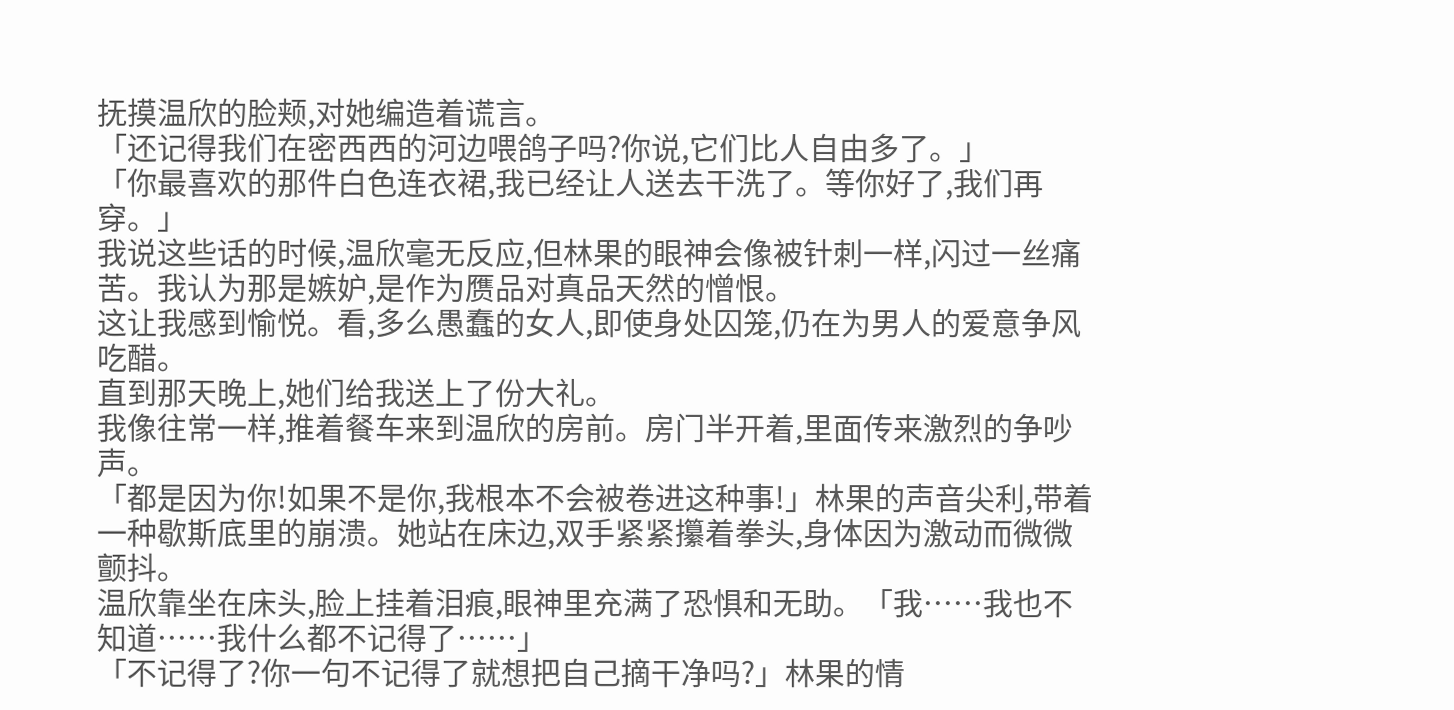抚摸温欣的脸颊,对她编造着谎言。
「还记得我们在密西西的河边喂鸽子吗?你说,它们比人自由多了。」
「你最喜欢的那件白色连衣裙,我已经让人送去干洗了。等你好了,我们再穿。」
我说这些话的时候,温欣毫无反应,但林果的眼神会像被针刺一样,闪过一丝痛苦。我认为那是嫉妒,是作为赝品对真品天然的憎恨。
这让我感到愉悦。看,多么愚蠢的女人,即使身处囚笼,仍在为男人的爱意争风吃醋。
直到那天晚上,她们给我送上了份大礼。
我像往常一样,推着餐车来到温欣的房前。房门半开着,里面传来激烈的争吵声。
「都是因为你!如果不是你,我根本不会被卷进这种事!」林果的声音尖利,带着一种歇斯底里的崩溃。她站在床边,双手紧紧攥着拳头,身体因为激动而微微颤抖。
温欣靠坐在床头,脸上挂着泪痕,眼神里充满了恐惧和无助。「我……我也不知道……我什么都不记得了……」
「不记得了?你一句不记得了就想把自己摘干净吗?」林果的情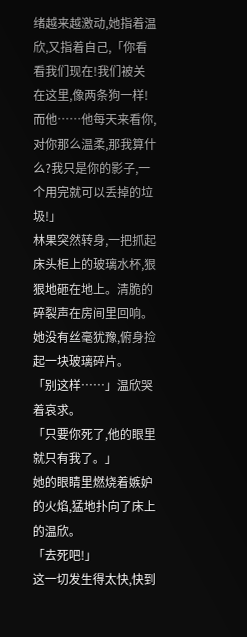绪越来越激动,她指着温欣,又指着自己,「你看看我们现在!我们被关在这里,像两条狗一样!而他……他每天来看你,对你那么温柔,那我算什么?我只是你的影子,一个用完就可以丢掉的垃圾!」
林果突然转身,一把抓起床头柜上的玻璃水杯,狠狠地砸在地上。清脆的碎裂声在房间里回响。她没有丝毫犹豫,俯身捡起一块玻璃碎片。
「别这样……」温欣哭着哀求。
「只要你死了,他的眼里就只有我了。」
她的眼睛里燃烧着嫉妒的火焰,猛地扑向了床上的温欣。
「去死吧!」
这一切发生得太快,快到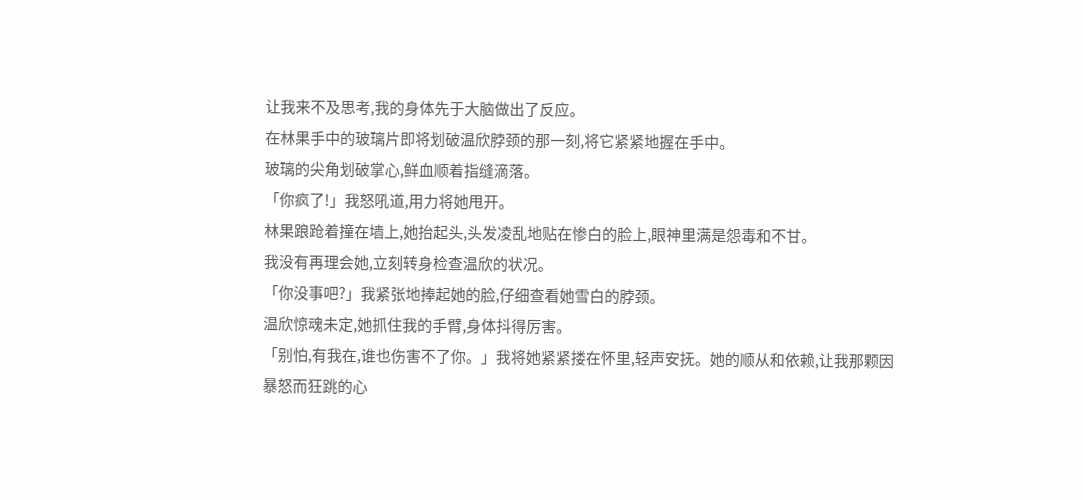让我来不及思考,我的身体先于大脑做出了反应。
在林果手中的玻璃片即将划破温欣脖颈的那一刻,将它紧紧地握在手中。
玻璃的尖角划破掌心,鲜血顺着指缝滴落。
「你疯了!」我怒吼道,用力将她甩开。
林果踉跄着撞在墙上,她抬起头,头发凌乱地贴在惨白的脸上,眼神里满是怨毒和不甘。
我没有再理会她,立刻转身检查温欣的状况。
「你没事吧?」我紧张地捧起她的脸,仔细查看她雪白的脖颈。
温欣惊魂未定,她抓住我的手臂,身体抖得厉害。
「别怕,有我在,谁也伤害不了你。」我将她紧紧搂在怀里,轻声安抚。她的顺从和依赖,让我那颗因暴怒而狂跳的心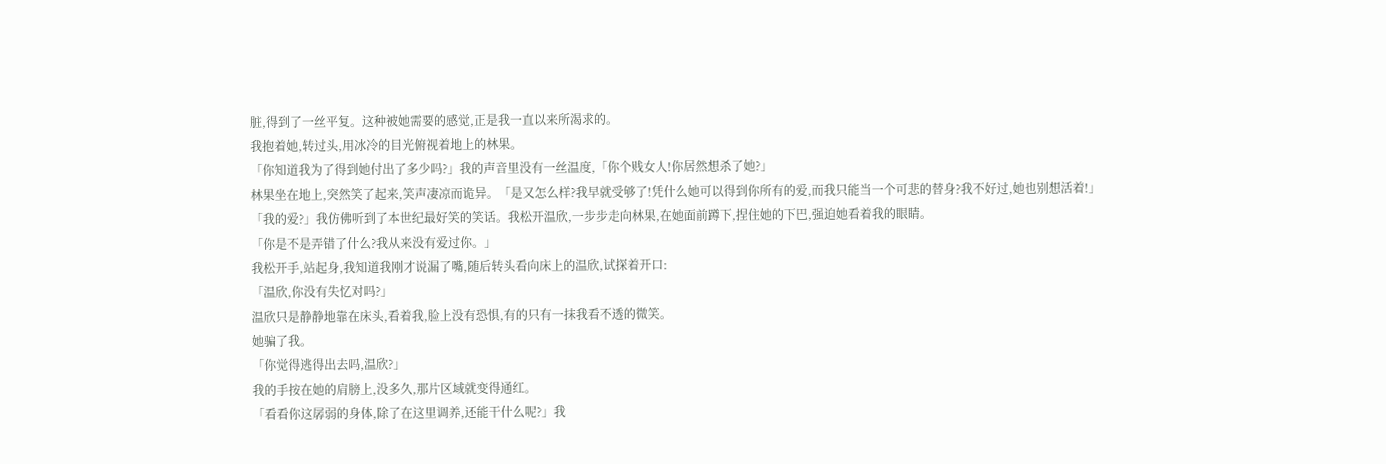脏,得到了一丝平复。这种被她需要的感觉,正是我一直以来所渴求的。
我抱着她,转过头,用冰冷的目光俯视着地上的林果。
「你知道我为了得到她付出了多少吗?」我的声音里没有一丝温度,「你个贱女人!你居然想杀了她?」
林果坐在地上,突然笑了起来,笑声凄凉而诡异。「是又怎么样?我早就受够了!凭什么她可以得到你所有的爱,而我只能当一个可悲的替身?我不好过,她也别想活着!」
「我的爱?」我仿佛听到了本世纪最好笑的笑话。我松开温欣,一步步走向林果,在她面前蹲下,捏住她的下巴,强迫她看着我的眼睛。
「你是不是弄错了什么?我从来没有爱过你。」
我松开手,站起身,我知道我刚才说漏了嘴,随后转头看向床上的温欣,试探着开口:
「温欣,你没有失忆对吗?」
温欣只是静静地靠在床头,看着我,脸上没有恐惧,有的只有一抹我看不透的微笑。
她骗了我。
「你觉得逃得出去吗,温欣?」
我的手按在她的肩膀上,没多久,那片区域就变得通红。
「看看你这孱弱的身体,除了在这里调养,还能干什么呢?」我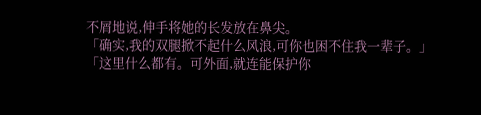不屑地说,伸手将她的长发放在鼻尖。
「确实,我的双腿掀不起什么风浪,可你也困不住我一辈子。」
「这里什么都有。可外面,就连能保护你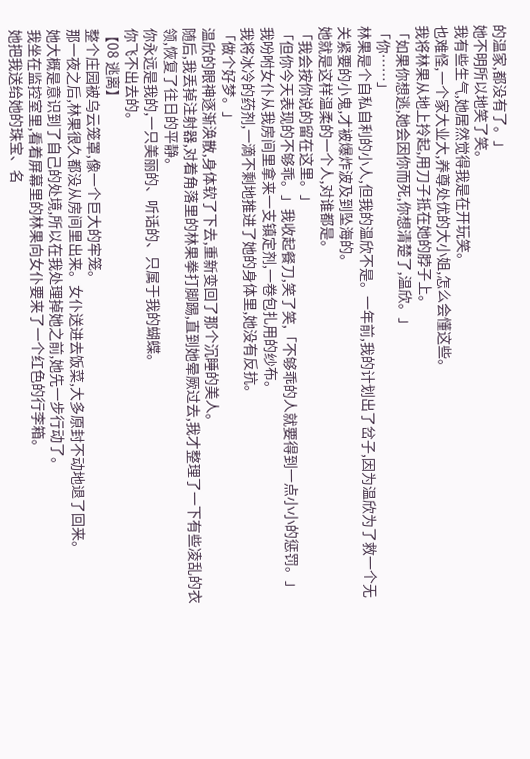的温家,都没有了。」
她不明所以地笑了笑。
我有些生气,她居然觉得我是在开玩笑。
也难怪,一个家大业大,养尊处优的大小姐,怎么会懂这些。
我将林果从地上拎起,用刀子抵在她的脖子上。
「如果你想逃,她会因你而死,你想清楚了,温欣。」
「你……」
林果是个自私自利的小人,但我的温欣不是。一年前,我的计划出了岔子,因为温欣为了救一个无关紧要的小鬼,才被爆炸波及到坠海的。
她就是这样温柔的一个人,对谁都是。
「我会按你说的留在这里。」
「但你今天表现的不够乖。」我收起餐刀,笑了笑,「不够乖的人就要得到一点小小的惩罚。」
我吩咐女仆从我房间里拿来一支镇定剂,一卷包扎用的纱布。
我将冰冷的药剂,一滴不剩地推进了她的身体里,她没有反抗。
「做个好梦。」
温欣的眼神逐渐涣散,身体软了下去,重新变回了那个沉睡的美人。
随后,我丢掉注射器,对着角落里的林果拳打脚踢,直到她晕厥过去,我才整理了一下有些凌乱的衣领,恢复了往日的平静。
你永远是我的,一只美丽的、听话的、只属于我的蝴蝶。
你飞不出去的。
【08 逃离】
整个庄园被乌云笼罩,像一个巨大的牢笼。
那一夜之后,林果很久都没从房间里出来。女仆送进去饭菜,大多原封不动地退了回来。
她大概是意识到了自己的处境,所以在我处理掉她之前,她先一步行动了。
我坐在监控室里,看着屏幕里的林果向女仆要来了一个红色的行李箱。
她把我送给她的珠宝、名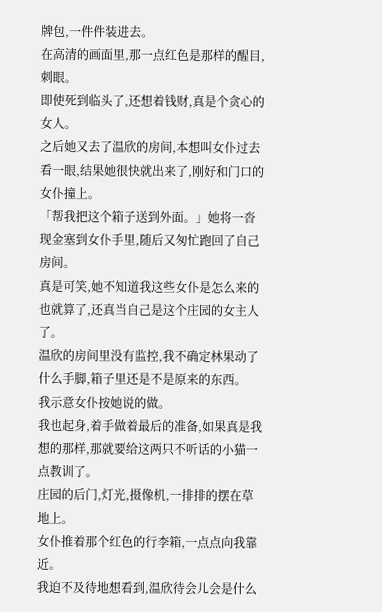牌包,一件件装进去。
在高清的画面里,那一点红色是那样的醒目,刺眼。
即使死到临头了,还想着钱财,真是个贪心的女人。
之后她又去了温欣的房间,本想叫女仆过去看一眼,结果她很快就出来了,刚好和门口的女仆撞上。
「帮我把这个箱子送到外面。」她将一沓现金塞到女仆手里,随后又匆忙跑回了自己房间。
真是可笑,她不知道我这些女仆是怎么来的也就算了,还真当自己是这个庄园的女主人了。
温欣的房间里没有监控,我不确定林果动了什么手脚,箱子里还是不是原来的东西。
我示意女仆按她说的做。
我也起身,着手做着最后的准备,如果真是我想的那样,那就要给这两只不听话的小猫一点教训了。
庄园的后门,灯光,摄像机,一排排的摆在草地上。
女仆推着那个红色的行李箱,一点点向我靠近。
我迫不及待地想看到,温欣待会儿会是什么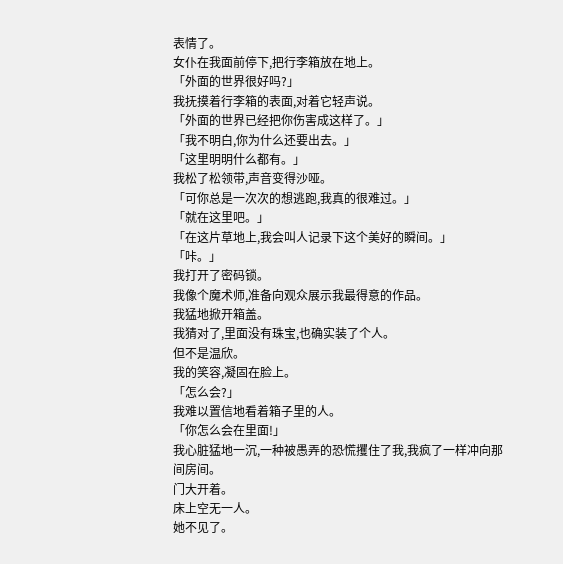表情了。
女仆在我面前停下,把行李箱放在地上。
「外面的世界很好吗?」
我抚摸着行李箱的表面,对着它轻声说。
「外面的世界已经把你伤害成这样了。」
「我不明白,你为什么还要出去。」
「这里明明什么都有。」
我松了松领带,声音变得沙哑。
「可你总是一次次的想逃跑,我真的很难过。」
「就在这里吧。」
「在这片草地上,我会叫人记录下这个美好的瞬间。」
「咔。」
我打开了密码锁。
我像个魔术师,准备向观众展示我最得意的作品。
我猛地掀开箱盖。
我猜对了,里面没有珠宝,也确实装了个人。
但不是温欣。
我的笑容,凝固在脸上。
「怎么会?」
我难以置信地看着箱子里的人。
「你怎么会在里面!」
我心脏猛地一沉,一种被愚弄的恐慌攫住了我,我疯了一样冲向那间房间。
门大开着。
床上空无一人。
她不见了。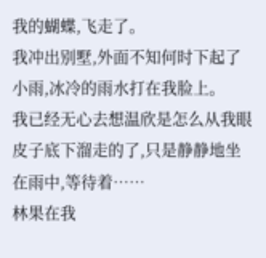我的蝴蝶,飞走了。
我冲出别墅,外面不知何时下起了小雨,冰冷的雨水打在我脸上。
我已经无心去想温欣是怎么从我眼皮子底下溜走的了,只是静静地坐在雨中,等待着……
林果在我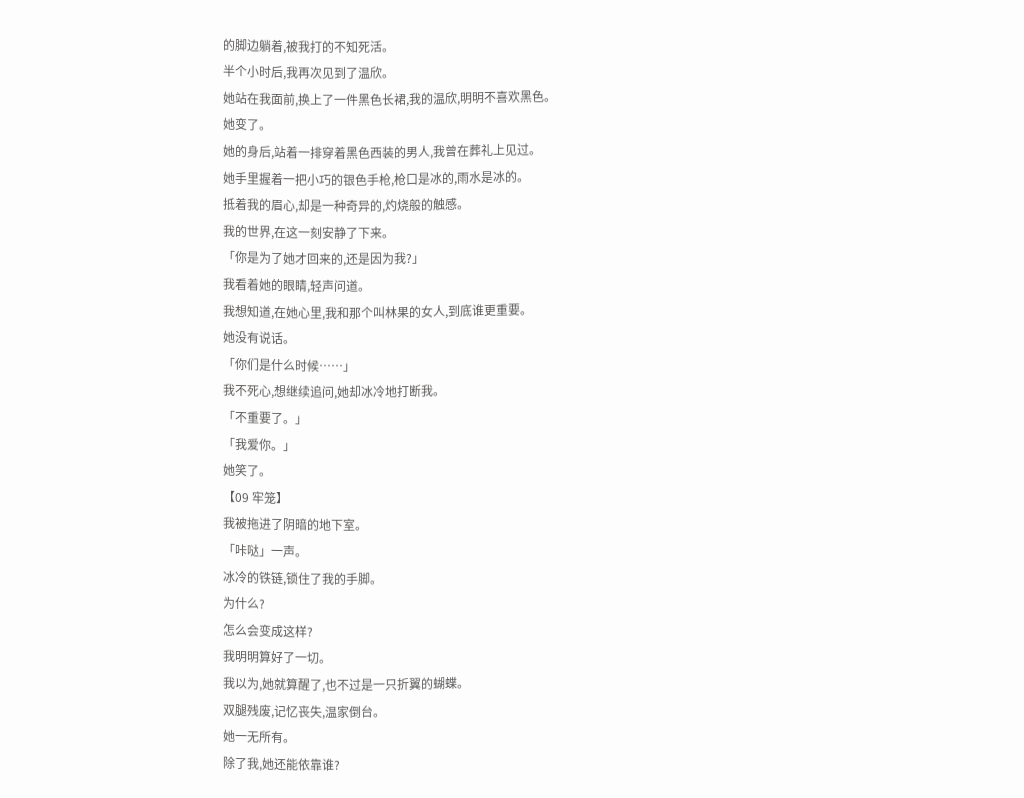的脚边躺着,被我打的不知死活。
半个小时后,我再次见到了温欣。
她站在我面前,换上了一件黑色长裙,我的温欣,明明不喜欢黑色。
她变了。
她的身后,站着一排穿着黑色西装的男人,我曾在葬礼上见过。
她手里握着一把小巧的银色手枪,枪口是冰的,雨水是冰的。
抵着我的眉心,却是一种奇异的,灼烧般的触感。
我的世界,在这一刻安静了下来。
「你是为了她才回来的,还是因为我?」
我看着她的眼睛,轻声问道。
我想知道,在她心里,我和那个叫林果的女人,到底谁更重要。
她没有说话。
「你们是什么时候……」
我不死心,想继续追问,她却冰冷地打断我。
「不重要了。」
「我爱你。」
她笑了。
【09 牢笼】
我被拖进了阴暗的地下室。
「咔哒」一声。
冰冷的铁链,锁住了我的手脚。
为什么?
怎么会变成这样?
我明明算好了一切。
我以为,她就算醒了,也不过是一只折翼的蝴蝶。
双腿残废,记忆丧失,温家倒台。
她一无所有。
除了我,她还能依靠谁?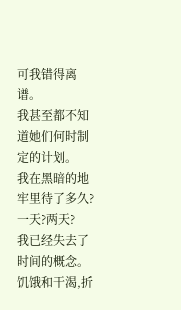可我错得离谱。
我甚至都不知道她们何时制定的计划。
我在黑暗的地牢里待了多久?
一天?两天?
我已经失去了时间的概念。
饥饿和干渴,折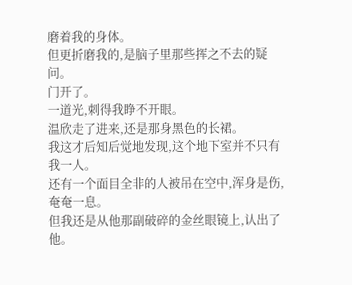磨着我的身体。
但更折磨我的,是脑子里那些挥之不去的疑问。
门开了。
一道光,刺得我睁不开眼。
温欣走了进来,还是那身黑色的长裙。
我这才后知后觉地发现,这个地下室并不只有我一人。
还有一个面目全非的人被吊在空中,浑身是伤,奄奄一息。
但我还是从他那副破碎的金丝眼镜上,认出了他。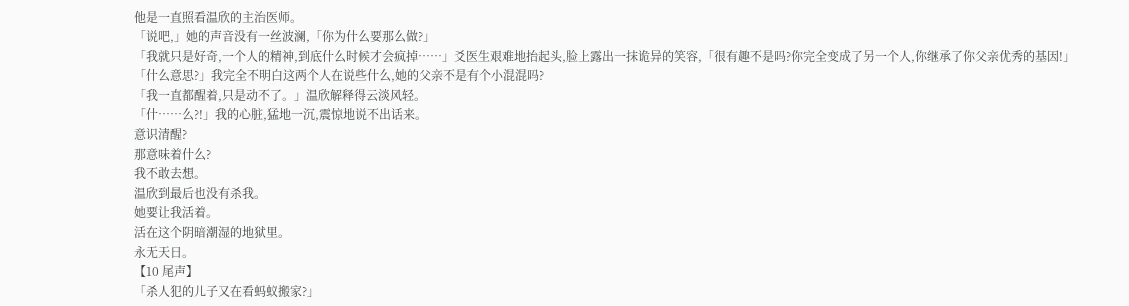他是一直照看温欣的主治医师。
「说吧,」她的声音没有一丝波澜,「你为什么要那么做?」
「我就只是好奇,一个人的精神,到底什么时候才会疯掉……」爻医生艰难地抬起头,脸上露出一抹诡异的笑容,「很有趣不是吗?你完全变成了另一个人,你继承了你父亲优秀的基因!」
「什么意思?」我完全不明白这两个人在说些什么,她的父亲不是有个小混混吗?
「我一直都醒着,只是动不了。」温欣解释得云淡风轻。
「什……么?!」我的心脏,猛地一沉,震惊地说不出话来。
意识清醒?
那意味着什么?
我不敢去想。
温欣到最后也没有杀我。
她要让我活着。
活在这个阴暗潮湿的地狱里。
永无天日。
【10 尾声】
「杀人犯的儿子又在看蚂蚁搬家?」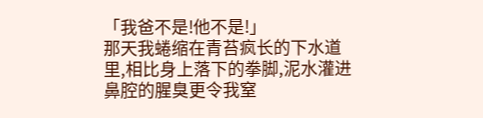「我爸不是!他不是!」
那天我蜷缩在青苔疯长的下水道里,相比身上落下的拳脚,泥水灌进鼻腔的腥臭更令我窒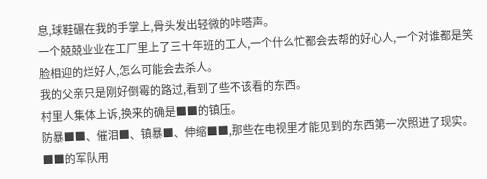息,球鞋碾在我的手掌上,骨头发出轻微的咔嗒声。
一个兢兢业业在工厂里上了三十年班的工人,一个什么忙都会去帮的好心人,一个对谁都是笑脸相迎的烂好人,怎么可能会去杀人。
我的父亲只是刚好倒霉的路过,看到了些不该看的东西。
村里人集体上诉,换来的确是■■的镇压。
防暴■■、催泪■、镇暴■、伸缩■■,那些在电视里才能见到的东西第一次照进了现实。
■■的军队用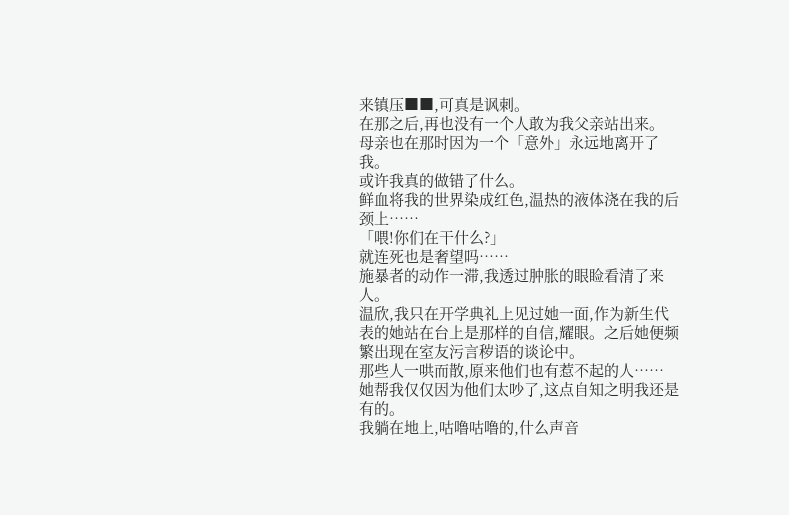来镇压■■,可真是讽刺。
在那之后,再也没有一个人敢为我父亲站出来。
母亲也在那时因为一个「意外」永远地离开了我。
或许我真的做错了什么。
鲜血将我的世界染成红色,温热的液体浇在我的后颈上……
「喂!你们在干什么?」
就连死也是奢望吗……
施暴者的动作一滞,我透过肿胀的眼睑看清了来人。
温欣,我只在开学典礼上见过她一面,作为新生代表的她站在台上是那样的自信,耀眼。之后她便频繁出现在室友污言秽语的谈论中。
那些人一哄而散,原来他们也有惹不起的人……
她帮我仅仅因为他们太吵了,这点自知之明我还是有的。
我躺在地上,咕噜咕噜的,什么声音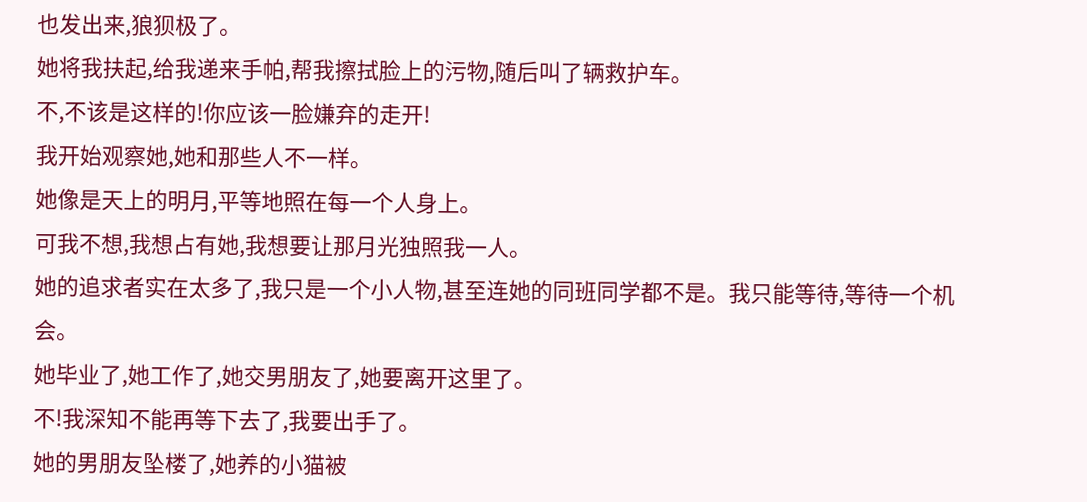也发出来,狼狈极了。
她将我扶起,给我递来手帕,帮我擦拭脸上的污物,随后叫了辆救护车。
不,不该是这样的!你应该一脸嫌弃的走开!
我开始观察她,她和那些人不一样。
她像是天上的明月,平等地照在每一个人身上。
可我不想,我想占有她,我想要让那月光独照我一人。
她的追求者实在太多了,我只是一个小人物,甚至连她的同班同学都不是。我只能等待,等待一个机会。
她毕业了,她工作了,她交男朋友了,她要离开这里了。
不!我深知不能再等下去了,我要出手了。
她的男朋友坠楼了,她养的小猫被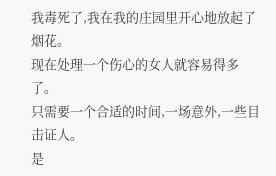我毒死了,我在我的庄园里开心地放起了烟花。
现在处理一个伤心的女人就容易得多了。
只需要一个合适的时间,一场意外,一些目击证人。
是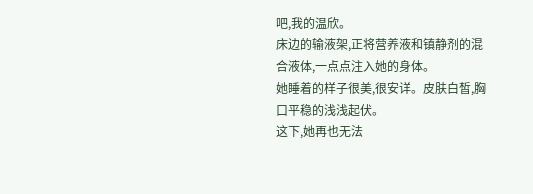吧,我的温欣。
床边的输液架,正将营养液和镇静剂的混合液体,一点点注入她的身体。
她睡着的样子很美,很安详。皮肤白皙,胸口平稳的浅浅起伏。
这下,她再也无法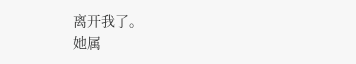离开我了。
她属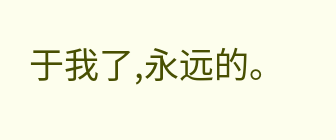于我了,永远的。